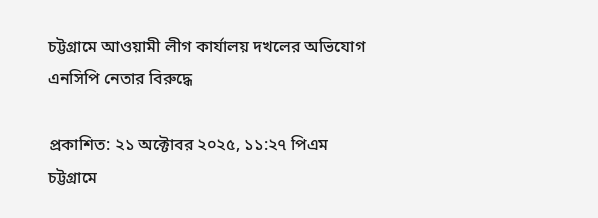চট্টগ্রামে আওয়ামী লীগ কার্যালয় দখলের অভিযোগ এনসিপি নেতার বিরুদ্ধে

প্রকাশিত: ২১ অক্টোবর ২০২৫, ১১:২৭ পিএম
চট্টগ্রামে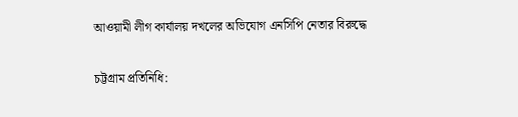আওয়ামী লীগ কার্যালয় দখলের অভিযোগ এনসিপি নেতার বিরুদ্ধে

চট্টগ্রাম প্রতিনিধি: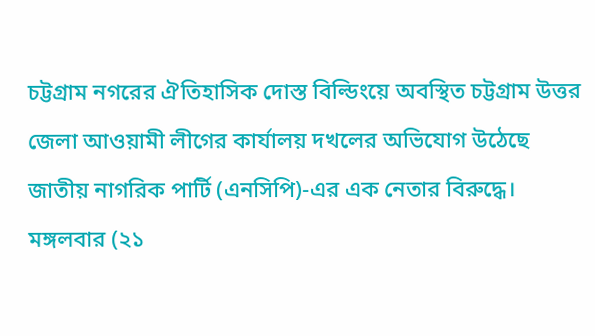চট্টগ্রাম নগরের ঐতিহাসিক দোস্ত বিল্ডিংয়ে অবস্থিত চট্টগ্রাম উত্তর জেলা আওয়ামী লীগের কার্যালয় দখলের অভিযোগ উঠেছে জাতীয় নাগরিক পার্টি (এনসিপি)-এর এক নেতার বিরুদ্ধে। মঙ্গলবার (২১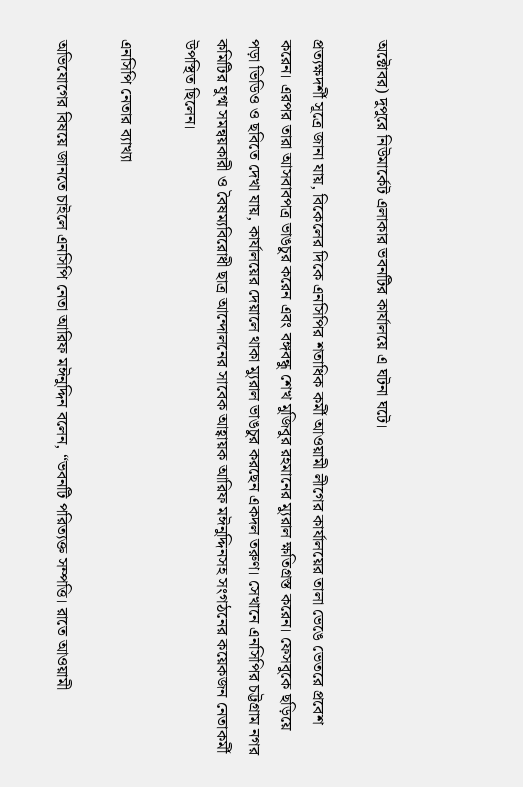অক্টোবর) দুপুরে নিউমার্কেট এলাকার ভবনটির কার্যালয়ে এ ঘটনা ঘটে।

প্রত্যক্ষদর্শী সূত্রে জানা যায়, বিকেলের দিকে এনসিপির শতাধিক কর্মী আওয়ামী লীগের কার্যালয়ের তালা ভেঙে ভেতরে প্রবেশ করেন। এরপর তারা আসবাবপত্র ভাঙচুর করেন এবং বঙ্গবন্ধু শেখ মুজিবুর রহমানের ম্যুরাল ক্ষতিগ্রস্ত করেন। ফেসবুকে ছড়িয়ে পড়া ভিডিও ও ছবিতে দেখা যায়, কার্যালয়ের দেয়ালে থাকা ম্যুরাল ভাঙচুর করছেন একদল তরুণ। সেখানে এনসিপির চট্টগ্রাম নগর কমিটির যুগ্ম সমন্বয়কারী ও বৈষম্যবিরোধী ছাত্র আন্দোলনের সাবেক আহ্বায়ক আরিফ মঈনুদ্দিনসহ সংগঠনের কয়েকজন নেতাকর্মী উপস্থিত ছিলেন।

এনসিপি নেতার ব্যাখ্যা

অভিযোগের বিষয়ে জানতে চাইলে এনসিপি নেতা আরিফ মঈনুদ্দিন বলেন, “ভবনটি পরিত্যক্ত সম্পত্তি। রাতে আওয়ামী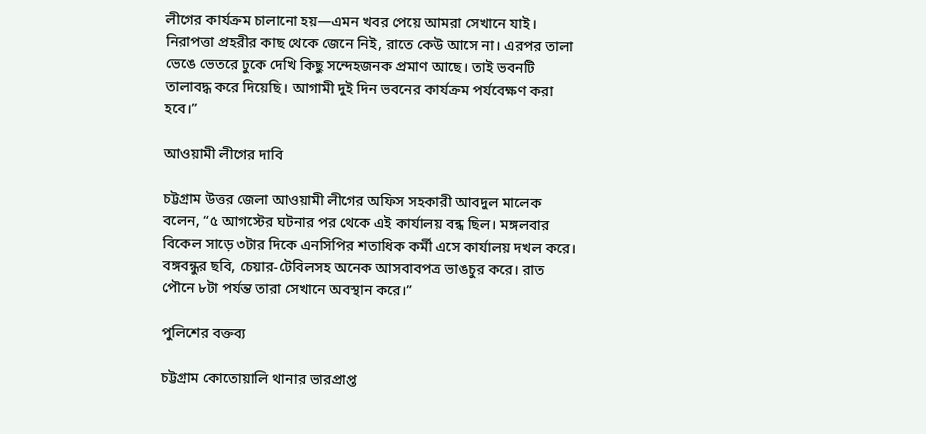লীগের কার্যক্রম চালানো হয়—এমন খবর পেয়ে আমরা সেখানে যাই। নিরাপত্তা প্রহরীর কাছ থেকে জেনে নিই, রাতে কেউ আসে না। এরপর তালা ভেঙে ভেতরে ঢুকে দেখি কিছু সন্দেহজনক প্রমাণ আছে। তাই ভবনটি তালাবদ্ধ করে দিয়েছি। আগামী দুই দিন ভবনের কার্যক্রম পর্যবেক্ষণ করা হবে।”

আওয়ামী লীগের দাবি

চট্টগ্রাম উত্তর জেলা আওয়ামী লীগের অফিস সহকারী আবদুল মালেক বলেন, “৫ আগস্টের ঘটনার পর থেকে এই কার্যালয় বন্ধ ছিল। মঙ্গলবার বিকেল সাড়ে ৩টার দিকে এনসিপির শতাধিক কর্মী এসে কার্যালয় দখল করে। বঙ্গবন্ধুর ছবি, চেয়ার-টেবিলসহ অনেক আসবাবপত্র ভাঙচুর করে। রাত পৌনে ৮টা পর্যন্ত তারা সেখানে অবস্থান করে।”

পুলিশের বক্তব্য

চট্টগ্রাম কোতোয়ালি থানার ভারপ্রাপ্ত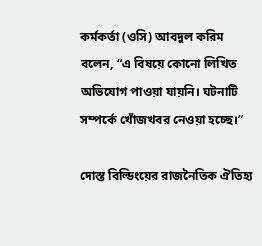কর্মকর্তা (ওসি) আবদুল করিম বলেন, “এ বিষয়ে কোনো লিখিত অভিযোগ পাওয়া যায়নি। ঘটনাটি সম্পর্কে খোঁজখবর নেওয়া হচ্ছে।”

দোস্ত বিল্ডিংয়ের রাজনৈতিক ঐতিহ্য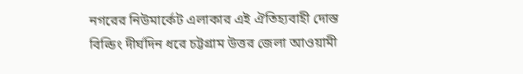নগরের নিউমার্কেট এলাকার এই ঐতিহ্যবাহী দোস্ত বিল্ডিং দীর্ঘদিন ধরে চট্টগ্রাম উত্তর জেলা আওয়ামী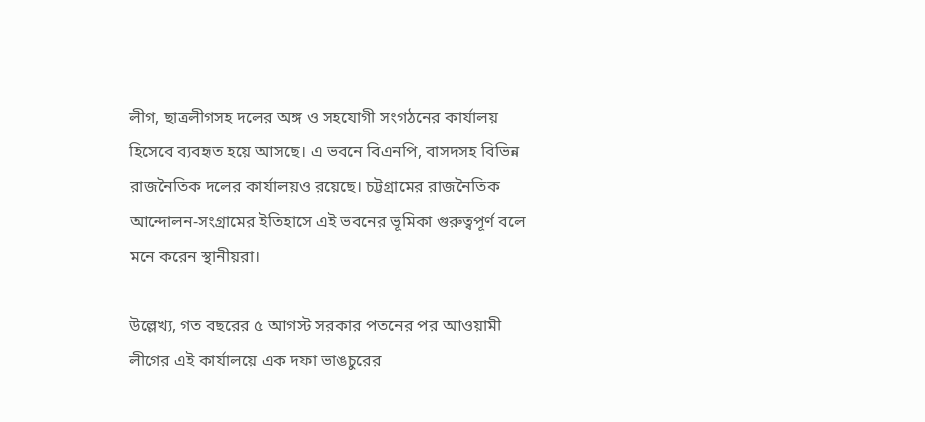লীগ, ছাত্রলীগসহ দলের অঙ্গ ও সহযোগী সংগঠনের কার্যালয় হিসেবে ব্যবহৃত হয়ে আসছে। এ ভবনে বিএনপি, বাসদসহ বিভিন্ন রাজনৈতিক দলের কার্যালয়ও রয়েছে। চট্টগ্রামের রাজনৈতিক আন্দোলন-সংগ্রামের ইতিহাসে এই ভবনের ভূমিকা গুরুত্বপূর্ণ বলে মনে করেন স্থানীয়রা।

উল্লেখ্য, গত বছরের ৫ আগস্ট সরকার পতনের পর আওয়ামী লীগের এই কার্যালয়ে এক দফা ভাঙচুরের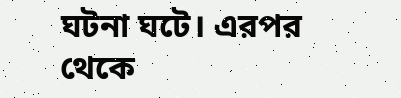ঘটনা ঘটে। এরপর থেকে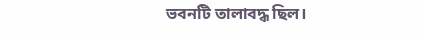ভবনটি তালাবদ্ধ ছিল।